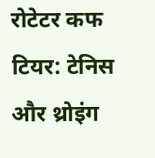रोटेटर कफ टियर: टेनिस और थ्रोइंग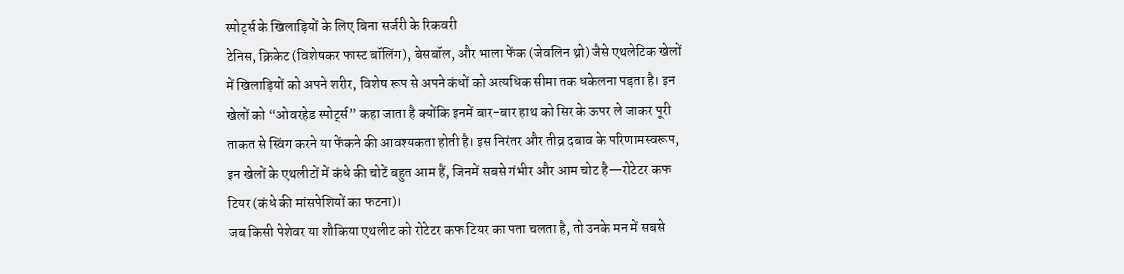स्पोर्ट्स के खिलाड़ियों के लिए बिना सर्जरी के रिकवरी
टेनिस, क्रिकेट (विशेषकर फास्ट बॉलिंग), बेसबॉल, और भाला फेंक (जेवलिन थ्रो) जैसे एथलेटिक खेलों में खिलाड़ियों को अपने शरीर, विशेष रूप से अपने कंधों को अत्यधिक सीमा तक धकेलना पड़ता है। इन खेलों को “ओवरहेड स्पोर्ट्स” कहा जाता है क्योंकि इनमें बार-बार हाथ को सिर के ऊपर ले जाकर पूरी ताकत से स्विंग करने या फेंकने की आवश्यकता होती है। इस निरंतर और तीव्र दबाव के परिणामस्वरूप, इन खेलों के एथलीटों में कंधे की चोटें बहुत आम हैं, जिनमें सबसे गंभीर और आम चोट है—रोटेटर कफ टियर (कंधे की मांसपेशियों का फटना)।
जब किसी पेशेवर या शौकिया एथलीट को रोटेटर कफ टियर का पता चलता है, तो उनके मन में सबसे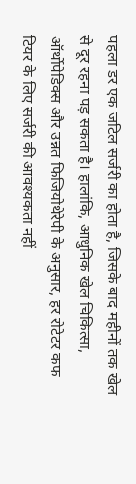पहला डर एक जटिल सर्जरी का होता है, जिसके बाद महीनों तक खेल से दूर रहना पड़ सकता है। हालांकि, आधुनिक खेल चिकित्सा, ऑर्थोपेडिक्स और उन्नत फिजियोथेरेपी के अनुसार, हर रोटेटर कफ टियर के लिए सर्जरी की आवश्यकता नहीं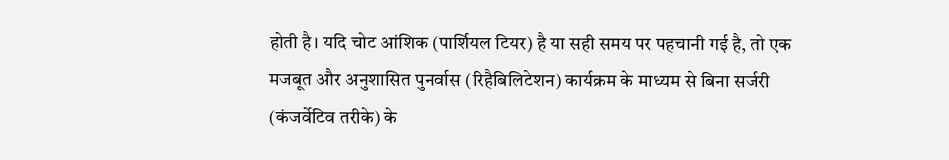होती है। यदि चोट आंशिक (पार्शियल टियर) है या सही समय पर पहचानी गई है, तो एक मजबूत और अनुशासित पुनर्वास (रिहैबिलिटेशन) कार्यक्रम के माध्यम से बिना सर्जरी (कंजर्वेटिव तरीके) के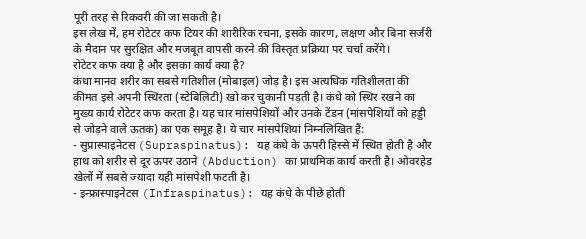पूरी तरह से रिकवरी की जा सकती है।
इस लेख में, हम रोटेटर कफ टियर की शारीरिक रचना, इसके कारण, लक्षण और बिना सर्जरी के मैदान पर सुरक्षित और मजबूत वापसी करने की विस्तृत प्रक्रिया पर चर्चा करेंगे।
रोटेटर कफ क्या है और इसका कार्य क्या है?
कंधा मानव शरीर का सबसे गतिशील (मोबाइल) जोड़ है। इस अत्यधिक गतिशीलता की कीमत इसे अपनी स्थिरता (स्टेबिलिटी) खो कर चुकानी पड़ती है। कंधे को स्थिर रखने का मुख्य कार्य रोटेटर कफ करता है। यह चार मांसपेशियों और उनके टेंडन (मांसपेशियों को हड्डी से जोड़ने वाले ऊतक) का एक समूह है। ये चार मांसपेशियां निम्नलिखित हैं:
- सुप्रास्पाइनेटस (Supraspinatus): यह कंधे के ऊपरी हिस्से में स्थित होती है और हाथ को शरीर से दूर ऊपर उठाने (Abduction) का प्राथमिक कार्य करती है। ओवरहेड खेलों में सबसे ज्यादा यही मांसपेशी फटती है।
- इन्फ्रास्पाइनेटस (Infraspinatus): यह कंधे के पीछे होती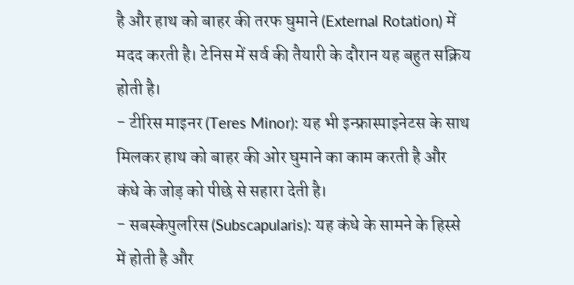है और हाथ को बाहर की तरफ घुमाने (External Rotation) में मदद करती है। टेनिस में सर्व की तैयारी के दौरान यह बहुत सक्रिय होती है।
- टीरिस माइनर (Teres Minor): यह भी इन्फ्रास्पाइनेटस के साथ मिलकर हाथ को बाहर की ओर घुमाने का काम करती है और कंधे के जोड़ को पीछे से सहारा देती है।
- सबस्केपुलरिस (Subscapularis): यह कंधे के सामने के हिस्से में होती है और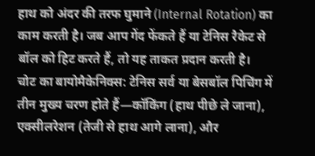हाथ को अंदर की तरफ घुमाने (Internal Rotation) का काम करती है। जब आप गेंद फेंकते हैं या टेनिस रैकेट से बॉल को हिट करते हैं, तो यह ताकत प्रदान करती है।
चोट का बायोमैकेनिक्स: टेनिस सर्व या बेसबॉल पिचिंग में तीन मुख्य चरण होते हैं—कॉकिंग (हाथ पीछे ले जाना), एक्सीलरेशन (तेजी से हाथ आगे लाना), और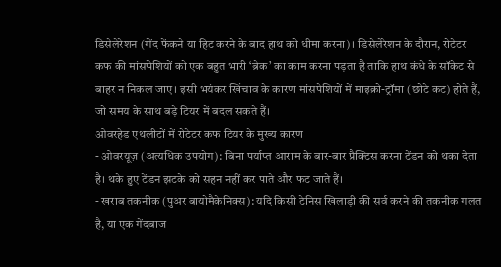डिसेलेरेशन (गेंद फेंकने या हिट करने के बाद हाथ को धीमा करना)। डिसेलेरेशन के दौरान, रोटेटर कफ की मांसपेशियों को एक बहुत भारी ‘ब्रेक’ का काम करना पड़ता है ताकि हाथ कंधे के सॉकेट से बाहर न निकल जाए। इसी भयंकर खिंचाव के कारण मांसपेशियों में माइक्रो-ट्रॉमा (छोटे कट) होते हैं, जो समय के साथ बड़े टियर में बदल सकते हैं।
ओवरहेड एथलीटों में रोटेटर कफ टियर के मुख्य कारण
- ओवरयूज़ (अत्यधिक उपयोग): बिना पर्याप्त आराम के बार-बार प्रैक्टिस करना टेंडन को थका देता है। थके हुए टेंडन झटके को सहन नहीं कर पाते और फट जाते हैं।
- खराब तकनीक (पुअर बायोमैकेनिक्स): यदि किसी टेनिस खिलाड़ी की सर्व करने की तकनीक गलत है, या एक गेंदबाज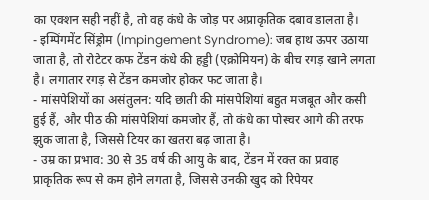का एक्शन सही नहीं है, तो वह कंधे के जोड़ पर अप्राकृतिक दबाव डालता है।
- इम्पिंगमेंट सिंड्रोम (Impingement Syndrome): जब हाथ ऊपर उठाया जाता है, तो रोटेटर कफ टेंडन कंधे की हड्डी (एक्रोमियन) के बीच रगड़ खाने लगता है। लगातार रगड़ से टेंडन कमजोर होकर फट जाता है।
- मांसपेशियों का असंतुलन: यदि छाती की मांसपेशियां बहुत मजबूत और कसी हुई हैं, और पीठ की मांसपेशियां कमजोर हैं, तो कंधे का पोस्चर आगे की तरफ झुक जाता है, जिससे टियर का खतरा बढ़ जाता है।
- उम्र का प्रभाव: 30 से 35 वर्ष की आयु के बाद, टेंडन में रक्त का प्रवाह प्राकृतिक रूप से कम होने लगता है, जिससे उनकी खुद को रिपेयर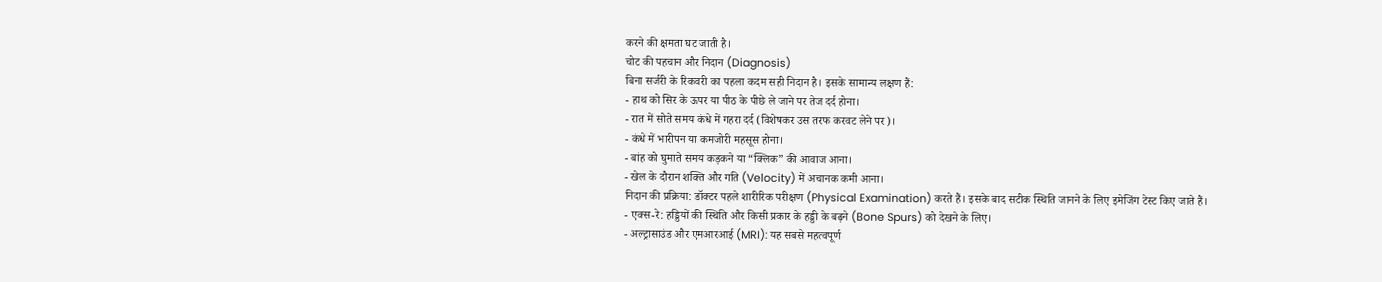करने की क्षमता घट जाती है।
चोट की पहचान और निदान (Diagnosis)
बिना सर्जरी के रिकवरी का पहला कदम सही निदान है। इसके सामान्य लक्षण हैं:
- हाथ को सिर के ऊपर या पीठ के पीछे ले जाने पर तेज दर्द होना।
- रात में सोते समय कंधे में गहरा दर्द (विशेषकर उस तरफ करवट लेने पर)।
- कंधे में भारीपन या कमजोरी महसूस होना।
- बांह को घुमाते समय कड़कने या “क्लिक” की आवाज आना।
- खेल के दौरान शक्ति और गति (Velocity) में अचानक कमी आना।
निदान की प्रक्रिया: डॉक्टर पहले शारीरिक परीक्षण (Physical Examination) करते हैं। इसके बाद सटीक स्थिति जानने के लिए इमेजिंग टेस्ट किए जाते हैं।
- एक्स-रे: हड्डियों की स्थिति और किसी प्रकार के हड्डी के बढ़ने (Bone Spurs) को देखने के लिए।
- अल्ट्रासाउंड और एमआरआई (MRI): यह सबसे महत्वपूर्ण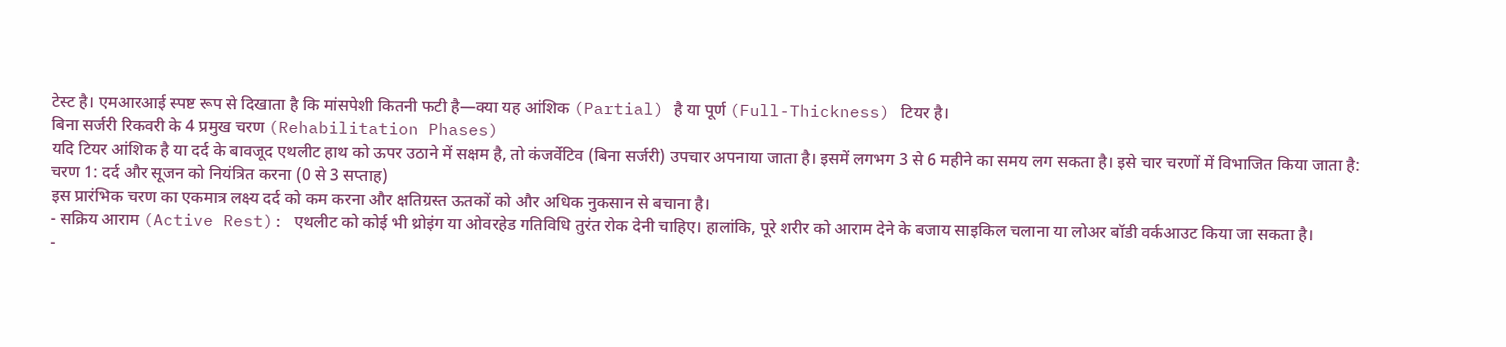टेस्ट है। एमआरआई स्पष्ट रूप से दिखाता है कि मांसपेशी कितनी फटी है—क्या यह आंशिक (Partial) है या पूर्ण (Full-Thickness) टियर है।
बिना सर्जरी रिकवरी के 4 प्रमुख चरण (Rehabilitation Phases)
यदि टियर आंशिक है या दर्द के बावजूद एथलीट हाथ को ऊपर उठाने में सक्षम है, तो कंजर्वेटिव (बिना सर्जरी) उपचार अपनाया जाता है। इसमें लगभग 3 से 6 महीने का समय लग सकता है। इसे चार चरणों में विभाजित किया जाता है:
चरण 1: दर्द और सूजन को नियंत्रित करना (0 से 3 सप्ताह)
इस प्रारंभिक चरण का एकमात्र लक्ष्य दर्द को कम करना और क्षतिग्रस्त ऊतकों को और अधिक नुकसान से बचाना है।
- सक्रिय आराम (Active Rest): एथलीट को कोई भी थ्रोइंग या ओवरहेड गतिविधि तुरंत रोक देनी चाहिए। हालांकि, पूरे शरीर को आराम देने के बजाय साइकिल चलाना या लोअर बॉडी वर्कआउट किया जा सकता है।
-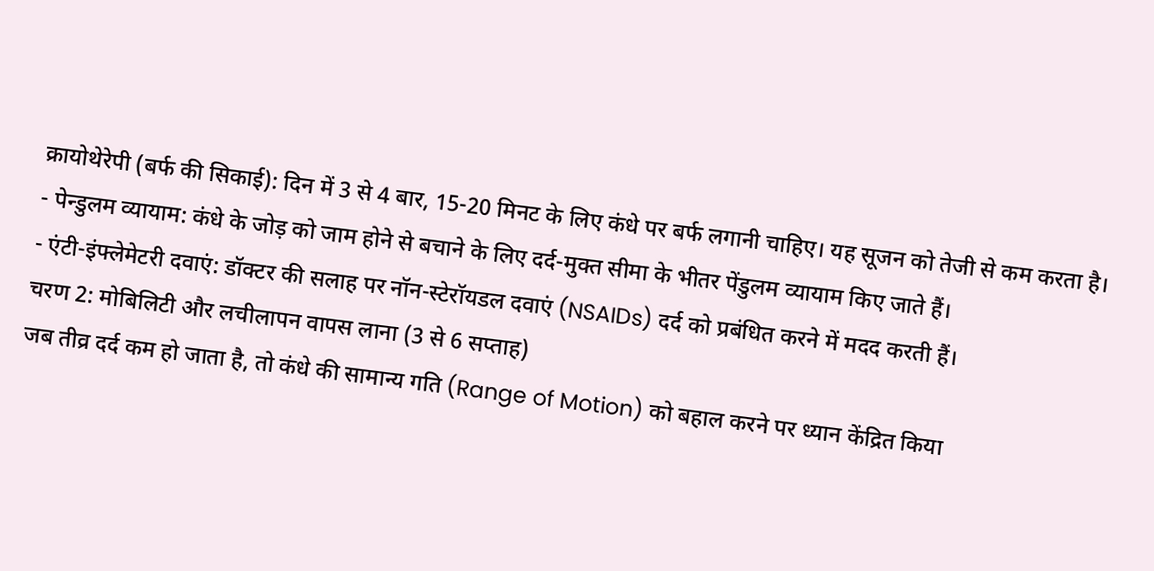क्रायोथेरेपी (बर्फ की सिकाई): दिन में 3 से 4 बार, 15-20 मिनट के लिए कंधे पर बर्फ लगानी चाहिए। यह सूजन को तेजी से कम करता है।
- पेन्डुलम व्यायाम: कंधे के जोड़ को जाम होने से बचाने के लिए दर्द-मुक्त सीमा के भीतर पेंडुलम व्यायाम किए जाते हैं।
- एंटी-इंफ्लेमेटरी दवाएं: डॉक्टर की सलाह पर नॉन-स्टेरॉयडल दवाएं (NSAIDs) दर्द को प्रबंधित करने में मदद करती हैं।
चरण 2: मोबिलिटी और लचीलापन वापस लाना (3 से 6 सप्ताह)
जब तीव्र दर्द कम हो जाता है, तो कंधे की सामान्य गति (Range of Motion) को बहाल करने पर ध्यान केंद्रित किया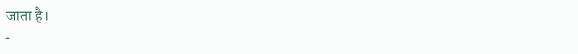जाता है।
-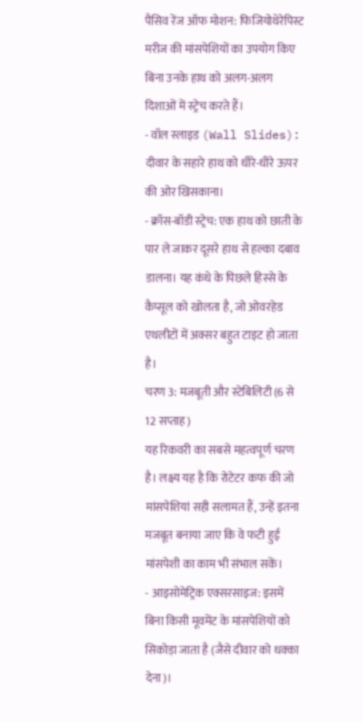पैसिव रेंज ऑफ मोशन: फिजियोथेरेपिस्ट मरीज की मांसपेशियों का उपयोग किए बिना उनके हाथ को अलग-अलग दिशाओं में स्ट्रेच करते हैं।
- वॉल स्लाइड (Wall Slides): दीवार के सहारे हाथ को धीरे-धीरे ऊपर की ओर खिसकाना।
- क्रॉस-बॉडी स्ट्रेच: एक हाथ को छाती के पार ले जाकर दूसरे हाथ से हल्का दबाव डालना। यह कंधे के पिछले हिस्से के कैप्सूल को खोलता है, जो ओवरहेड एथलीटों में अक्सर बहुत टाइट हो जाता है।
चरण 3: मजबूती और स्टेबिलिटी (6 से 12 सप्ताह)
यह रिकवरी का सबसे महत्वपूर्ण चरण है। लक्ष्य यह है कि रोटेटर कफ की जो मांसपेशियां सही सलामत हैं, उन्हें इतना मजबूत बनाया जाए कि वे फटी हुई मांसपेशी का काम भी संभाल सकें।
- आइसोमेट्रिक एक्सरसाइज: इसमें बिना किसी मूवमेंट के मांसपेशियों को सिकोड़ा जाता है (जैसे दीवार को धक्का देना)।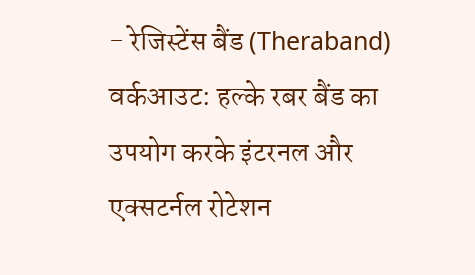- रेजिस्टेंस बैंड (Theraband) वर्कआउट: हल्के रबर बैंड का उपयोग करके इंटरनल और एक्सटर्नल रोटेशन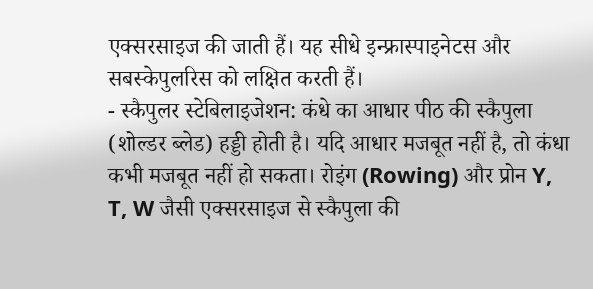एक्सरसाइज की जाती हैं। यह सीधे इन्फ्रास्पाइनेटस और सबस्केपुलरिस को लक्षित करती हैं।
- स्कैपुलर स्टेबिलाइजेशन: कंधे का आधार पीठ की स्कैपुला (शोल्डर ब्लेड) हड्डी होती है। यदि आधार मजबूत नहीं है, तो कंधा कभी मजबूत नहीं हो सकता। रोइंग (Rowing) और प्रोन Y, T, W जैसी एक्सरसाइज से स्कैपुला की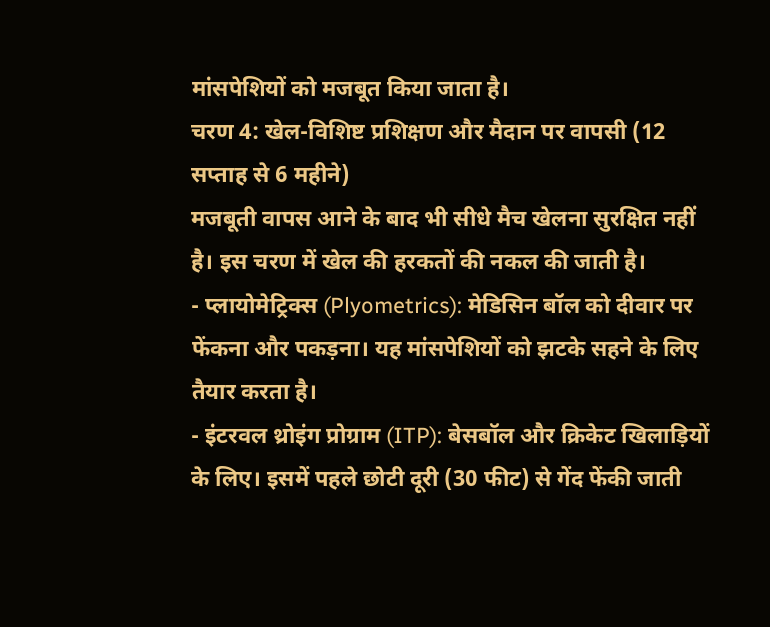मांसपेशियों को मजबूत किया जाता है।
चरण 4: खेल-विशिष्ट प्रशिक्षण और मैदान पर वापसी (12 सप्ताह से 6 महीने)
मजबूती वापस आने के बाद भी सीधे मैच खेलना सुरक्षित नहीं है। इस चरण में खेल की हरकतों की नकल की जाती है।
- प्लायोमेट्रिक्स (Plyometrics): मेडिसिन बॉल को दीवार पर फेंकना और पकड़ना। यह मांसपेशियों को झटके सहने के लिए तैयार करता है।
- इंटरवल थ्रोइंग प्रोग्राम (ITP): बेसबॉल और क्रिकेट खिलाड़ियों के लिए। इसमें पहले छोटी दूरी (30 फीट) से गेंद फेंकी जाती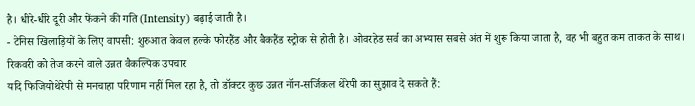है। धीरे-धीरे दूरी और फेंकने की गति (Intensity) बढ़ाई जाती है।
- टेनिस खिलाड़ियों के लिए वापसी: शुरुआत केवल हल्के फोरहैंड और बैकहैंड स्ट्रोक से होती है। ओवरहेड सर्व का अभ्यास सबसे अंत में शुरू किया जाता है, वह भी बहुत कम ताकत के साथ।
रिकवरी को तेज करने वाले उन्नत वैकल्पिक उपचार
यदि फिजियोथेरेपी से मनचाहा परिणाम नहीं मिल रहा है, तो डॉक्टर कुछ उन्नत नॉन-सर्जिकल थेरेपी का सुझाव दे सकते हैं: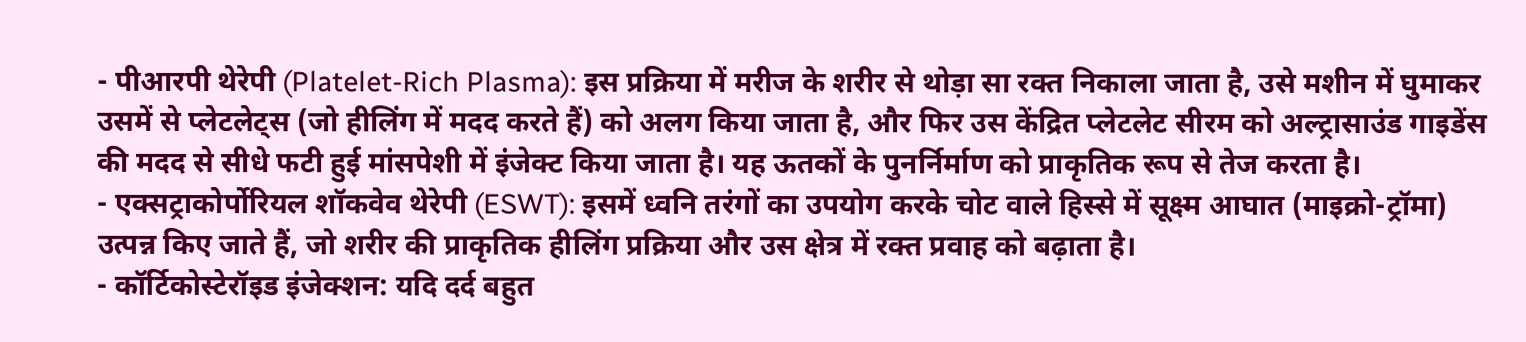- पीआरपी थेरेपी (Platelet-Rich Plasma): इस प्रक्रिया में मरीज के शरीर से थोड़ा सा रक्त निकाला जाता है, उसे मशीन में घुमाकर उसमें से प्लेटलेट्स (जो हीलिंग में मदद करते हैं) को अलग किया जाता है, और फिर उस केंद्रित प्लेटलेट सीरम को अल्ट्रासाउंड गाइडेंस की मदद से सीधे फटी हुई मांसपेशी में इंजेक्ट किया जाता है। यह ऊतकों के पुनर्निर्माण को प्राकृतिक रूप से तेज करता है।
- एक्सट्राकोर्पोरियल शॉकवेव थेरेपी (ESWT): इसमें ध्वनि तरंगों का उपयोग करके चोट वाले हिस्से में सूक्ष्म आघात (माइक्रो-ट्रॉमा) उत्पन्न किए जाते हैं, जो शरीर की प्राकृतिक हीलिंग प्रक्रिया और उस क्षेत्र में रक्त प्रवाह को बढ़ाता है।
- कॉर्टिकोस्टेरॉइड इंजेक्शन: यदि दर्द बहुत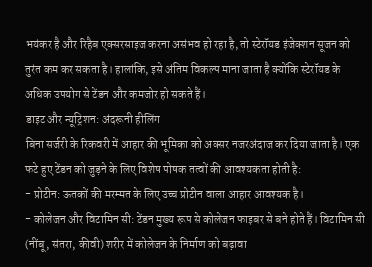भयंकर है और रिहैब एक्सरसाइज करना असंभव हो रहा है, तो स्टेरॉयड इंजेक्शन सूजन को तुरंत कम कर सकता है। हालांकि, इसे अंतिम विकल्प माना जाता है क्योंकि स्टेरॉयड के अधिक उपयोग से टेंडन और कमजोर हो सकते हैं।
डाइट और न्यूट्रिशन: अंदरूनी हीलिंग
बिना सर्जरी के रिकवरी में आहार की भूमिका को अक्सर नजरअंदाज कर दिया जाता है। एक फटे हुए टेंडन को जुड़ने के लिए विशेष पोषक तत्वों की आवश्यकता होती है:
- प्रोटीन: ऊतकों की मरम्मत के लिए उच्च प्रोटीन वाला आहार आवश्यक है।
- कोलेजन और विटामिन सी: टेंडन मुख्य रूप से कोलेजन फाइबर से बने होते हैं। विटामिन सी (नींबू, संतरा, कीवी) शरीर में कोलेजन के निर्माण को बढ़ावा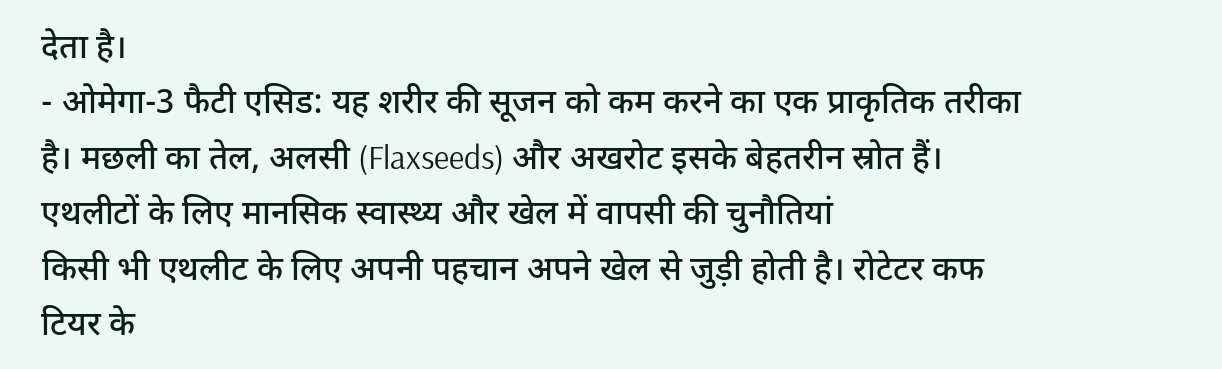देता है।
- ओमेगा-3 फैटी एसिड: यह शरीर की सूजन को कम करने का एक प्राकृतिक तरीका है। मछली का तेल, अलसी (Flaxseeds) और अखरोट इसके बेहतरीन स्रोत हैं।
एथलीटों के लिए मानसिक स्वास्थ्य और खेल में वापसी की चुनौतियां
किसी भी एथलीट के लिए अपनी पहचान अपने खेल से जुड़ी होती है। रोटेटर कफ टियर के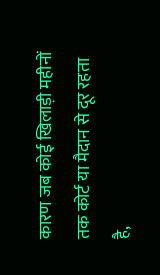कारण जब कोई खिलाड़ी महीनों तक कोर्ट या मैदान से दूर रहता है,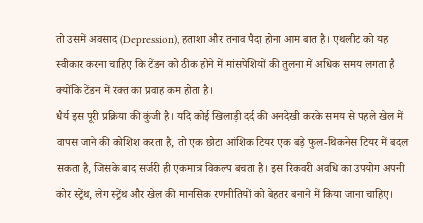तो उसमें अवसाद (Depression), हताशा और तनाव पैदा होना आम बात है। एथलीट को यह स्वीकार करना चाहिए कि टेंडन को ठीक होने में मांसपेशियों की तुलना में अधिक समय लगता है क्योंकि टेंडन में रक्त का प्रवाह कम होता है।
धैर्य इस पूरी प्रक्रिया की कुंजी है। यदि कोई खिलाड़ी दर्द की अनदेखी करके समय से पहले खेल में वापस जाने की कोशिश करता है, तो एक छोटा आंशिक टियर एक बड़े फुल-थिकनेस टियर में बदल सकता है, जिसके बाद सर्जरी ही एकमात्र विकल्प बचता है। इस रिकवरी अवधि का उपयोग अपनी कोर स्ट्रेंथ, लेग स्ट्रेंथ और खेल की मानसिक रणनीतियों को बेहतर बनाने में किया जाना चाहिए।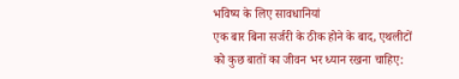भविष्य के लिए सावधानियां
एक बार बिना सर्जरी के ठीक होने के बाद, एथलीटों को कुछ बातों का जीवन भर ध्यान रखना चाहिए: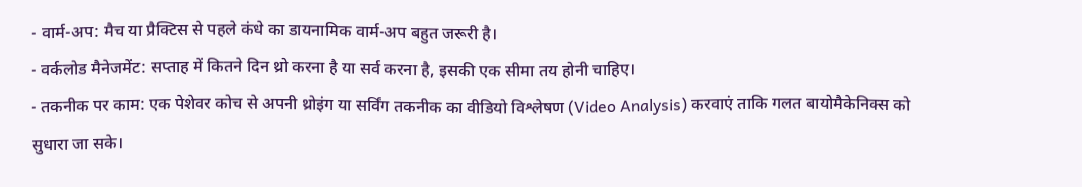- वार्म-अप: मैच या प्रैक्टिस से पहले कंधे का डायनामिक वार्म-अप बहुत जरूरी है।
- वर्कलोड मैनेजमेंट: सप्ताह में कितने दिन थ्रो करना है या सर्व करना है, इसकी एक सीमा तय होनी चाहिए।
- तकनीक पर काम: एक पेशेवर कोच से अपनी थ्रोइंग या सर्विंग तकनीक का वीडियो विश्लेषण (Video Analysis) करवाएं ताकि गलत बायोमैकेनिक्स को सुधारा जा सके।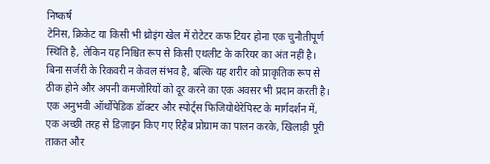निष्कर्ष
टेनिस, क्रिकेट या किसी भी थ्रोइंग खेल में रोटेटर कफ टियर होना एक चुनौतीपूर्ण स्थिति है, लेकिन यह निश्चित रूप से किसी एथलीट के करियर का अंत नहीं है। बिना सर्जरी के रिकवरी न केवल संभव है, बल्कि यह शरीर को प्राकृतिक रूप से ठीक होने और अपनी कमजोरियों को दूर करने का एक अवसर भी प्रदान करती है। एक अनुभवी ऑर्थोपेडिक डॉक्टर और स्पोर्ट्स फिजियोथेरेपिस्ट के मार्गदर्शन में, एक अच्छी तरह से डिज़ाइन किए गए रिहैब प्रोग्राम का पालन करके, खिलाड़ी पूरी ताकत और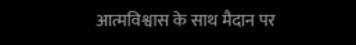आत्मविश्वास के साथ मैदान पर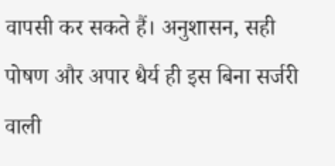वापसी कर सकते हैं। अनुशासन, सही पोषण और अपार धैर्य ही इस बिना सर्जरी वाली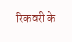रिकवरी के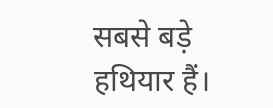सबसे बड़े हथियार हैं।